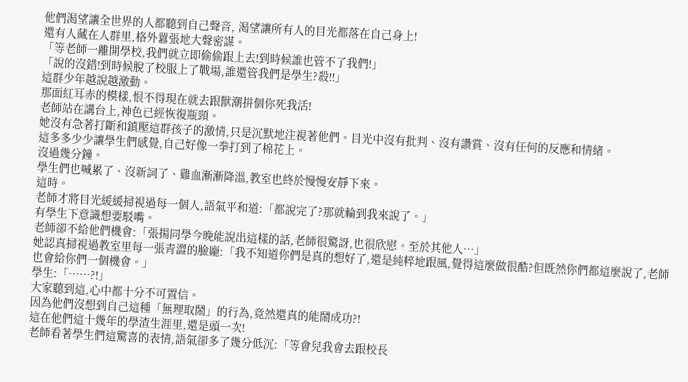他們渴望讓全世界的人都聽到自己聲音, 渴望讓所有人的目光都落在自己身上!
還有人藏在人群里,格外囂張地大聲密謀。
「等老師一離開學校,我們就立即偷偷跟上去!到時候誰也管不了我們!」
「說的沒錯!到時候脫了校服上了戰場,誰還管我們是學生?殺!!」
這群少年越說越激動。
那面紅耳赤的模樣,恨不得現在就去跟獸潮拼個你死我活!
老師站在講台上,神色已經恢復瓶頸。
她沒有急著打斷和鎮壓這群孩子的激情,只是沉默地注視著他們。目光中沒有批判、沒有讚賞、沒有任何的反應和情緒。
這多多少少讓學生們感覺,自己好像一拳打到了棉花上。
沒過幾分鐘。
學生們也喊累了、沒新詞了、雞血漸漸降溫,教室也終於慢慢安靜下來。
這時。
老師才將目光緩緩掃視過每一個人,語氣平和道:「都說完了?那就輪到我來說了。」
有學生下意識想要駁嘴。
老師卻不給他們機會:「張揚同學今晚能說出這樣的話,老師很驚訝,也很欣慰。至於其他人…」
她認真掃視過教室里每一張青澀的臉龐:「我不知道你們是真的想好了,還是純粹地跟風,覺得這麼做很酷?但既然你們都這麼說了,老師也會給你們一個機會。」
學生:「……?!」
大家聽到這,心中都十分不可置信。
因為他們沒想到自己這種「無理取鬧」的行為,竟然還真的能鬧成功?!
這在他們這十幾年的學渣生涯里,還是頭一次!
老師看著學生們這驚喜的表情,語氣卻多了幾分低沉:「等會兒我會去跟校長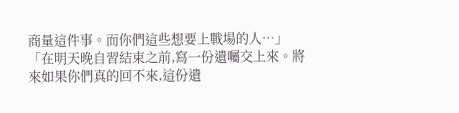商量這件事。而你們這些想要上戰場的人…」
「在明天晚自習結束之前,寫一份遺囑交上來。將來如果你們真的回不來,這份遺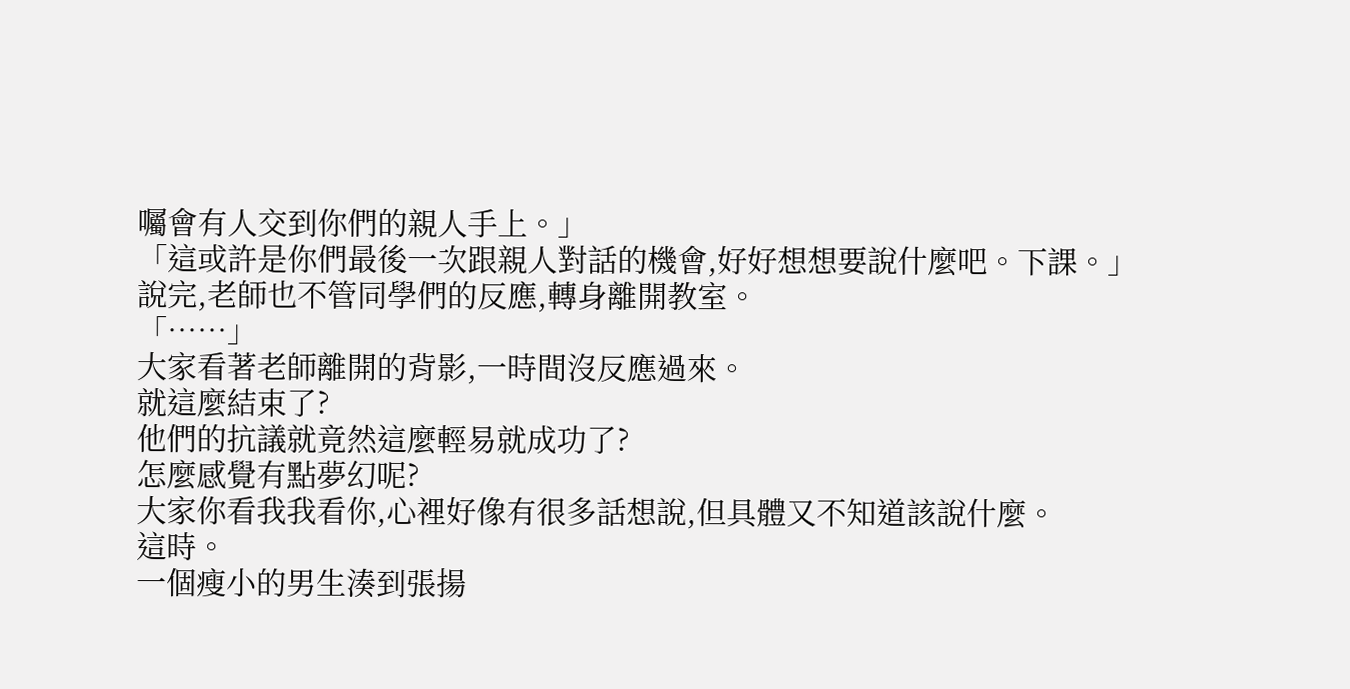囑會有人交到你們的親人手上。」
「這或許是你們最後一次跟親人對話的機會,好好想想要說什麼吧。下課。」
說完,老師也不管同學們的反應,轉身離開教室。
「……」
大家看著老師離開的背影,一時間沒反應過來。
就這麼結束了?
他們的抗議就竟然這麼輕易就成功了?
怎麼感覺有點夢幻呢?
大家你看我我看你,心裡好像有很多話想說,但具體又不知道該說什麼。
這時。
一個瘦小的男生湊到張揚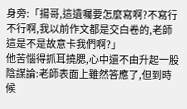身旁:「揚哥,這遺囑要怎麼寫啊?不寫行不行啊,我以前作文都是交白卷的,老師這是不是故意卡我們啊?」
他苦惱得抓耳撓腮,心中還不由升起一股陰謀論:老師表面上雖然答應了,但到時候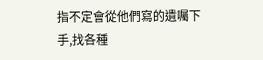指不定會從他們寫的遺囑下手,找各種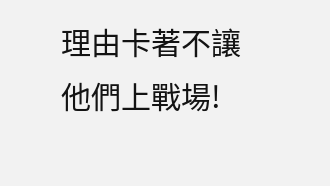理由卡著不讓他們上戰場!